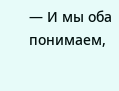— И мы оба понимаем,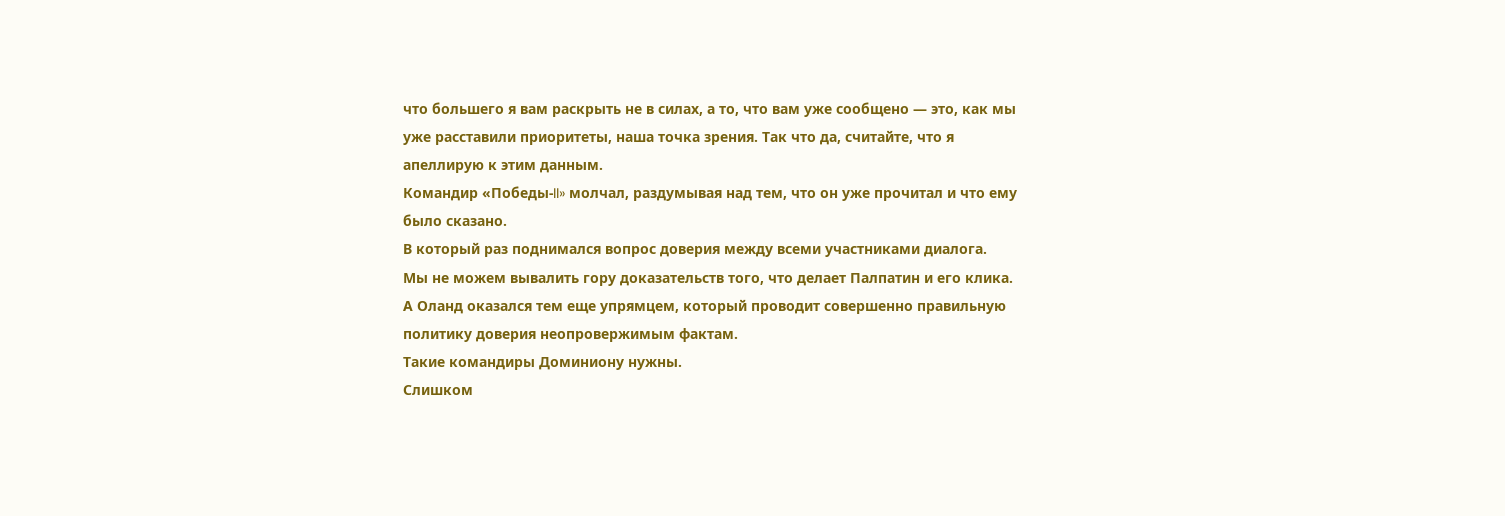что большего я вам раскрыть не в силах, а то, что вам уже сообщено — это, как мы уже расставили приоритеты, наша точка зрения. Так что да, считайте, что я апеллирую к этим данным.
Командир «Победы-II» молчал, раздумывая над тем, что он уже прочитал и что ему было сказано.
В который раз поднимался вопрос доверия между всеми участниками диалога.
Мы не можем вывалить гору доказательств того, что делает Палпатин и его клика.
А Оланд оказался тем еще упрямцем, который проводит совершенно правильную политику доверия неопровержимым фактам.
Такие командиры Доминиону нужны.
Слишком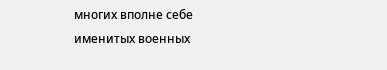многих вполне себе именитых военных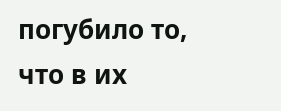погубило то, что в их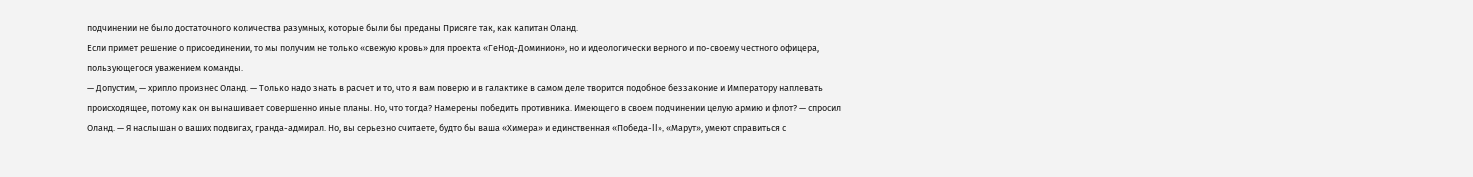подчинении не было достаточного количества разумных, которые были бы преданы Присяге так, как капитан Оланд.
Если примет решение о присоединении, то мы получим не только «свежую кровь» для проекта «ГеНод-Доминион», но и идеологически верного и по-своему честного офицера, пользующегося уважением команды.
— Допустим, — хрипло произнес Оланд. — Только надо знать в расчет и то, что я вам поверю и в галактике в самом деле творится подобное беззаконие и Императору наплевать происходящее, потому как он вынашивает совершенно иные планы. Но, что тогда? Намерены победить противника. Имеющего в своем подчинении целую армию и флот? — спросил Оланд. — Я наслышан о ваших подвигах, гранда-адмирал. Но, вы серьезно считаете, будто бы ваша «Химера» и единственная «Победа-II», «Марут», умеют справиться с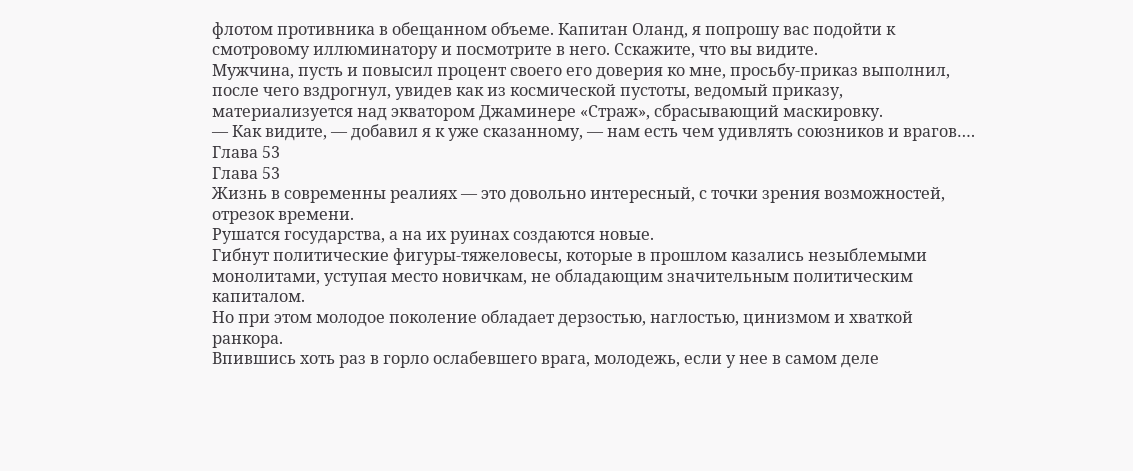флотом противника в обещанном объеме. Капитан Оланд, я попрошу вас подойти к смотровому иллюминатору и посмотрите в него. Сскажите, что вы видите.
Мужчина, пусть и повысил процент своего его доверия ко мне, просьбу-приказ выполнил, после чего вздрогнул, увидев как из космической пустоты, ведомый приказу, материализуется над экватором Джаминере «Страж», сбрасывающий маскировку.
— Как видите, — добавил я к уже сказанному, — нам есть чем удивлять союзников и врагов….
Глава 53
Глава 53
Жизнь в современны реалиях — это довольно интересный, с точки зрения возможностей, отрезок времени.
Рушатся государства, а на их руинах создаются новые.
Гибнут политические фигуры-тяжеловесы, которые в прошлом казались незыблемыми монолитами, уступая место новичкам, не обладающим значительным политическим капиталом.
Но при этом молодое поколение обладает дерзостью, наглостью, цинизмом и хваткой ранкора.
Впившись хоть раз в горло ослабевшего врага, молодежь, если у нее в самом деле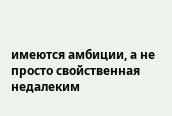имеются амбиции, а не просто свойственная недалеким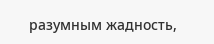разумным жадность,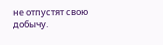не отпустят свою добычу.